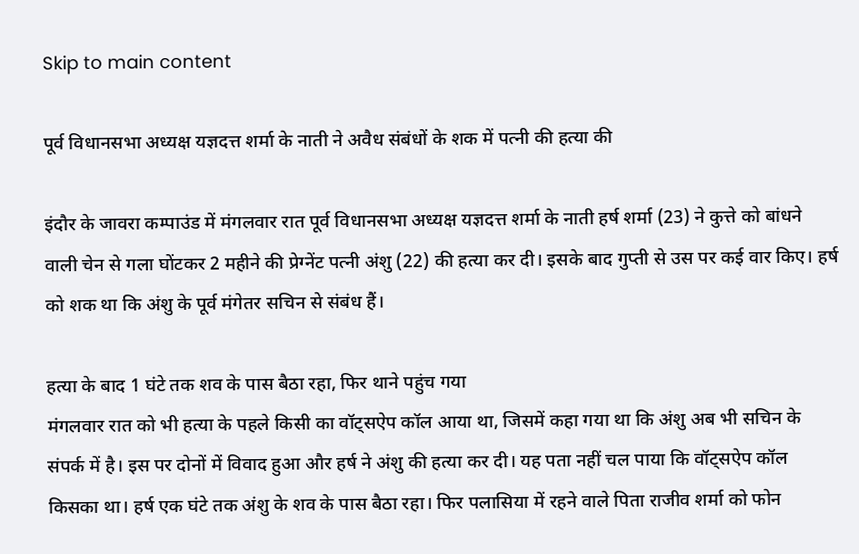Skip to main content

पूर्व विधानसभा अध्यक्ष यज्ञदत्त शर्मा के नाती ने अवैध संबंधों के शक में पत्नी की हत्या की

इंदौर के जावरा कम्पाउंड में मंगलवार रात पूर्व विधानसभा अध्यक्ष यज्ञदत्त शर्मा के नाती हर्ष शर्मा (23) ने कुत्ते को बांधने वाली चेन से गला घोंटकर 2 महीने की प्रेग्नेंट पत्नी अंशु (22) की हत्या कर दी। इसके बाद गुप्ती से उस पर कई वार किए। हर्ष को शक था कि अंशु के पूर्व मंगेतर सचिन से संबंध हैं।

हत्या के बाद 1 घंटे तक शव के पास बैठा रहा, फिर थाने पहुंच गया
मंगलवार रात को भी हत्या के पहले किसी का वॉट्सऐप कॉल आया था, जिसमें कहा गया था कि अंशु अब भी सचिन के संपर्क में है। इस पर दोनों में विवाद हुआ और हर्ष ने अंशु की हत्या कर दी। यह पता नहीं चल पाया कि वॉट्सऐप कॉल किसका था। हर्ष एक घंटे तक अंशु के शव के पास बैठा रहा। फिर पलासिया में रहने वाले पिता राजीव शर्मा को फोन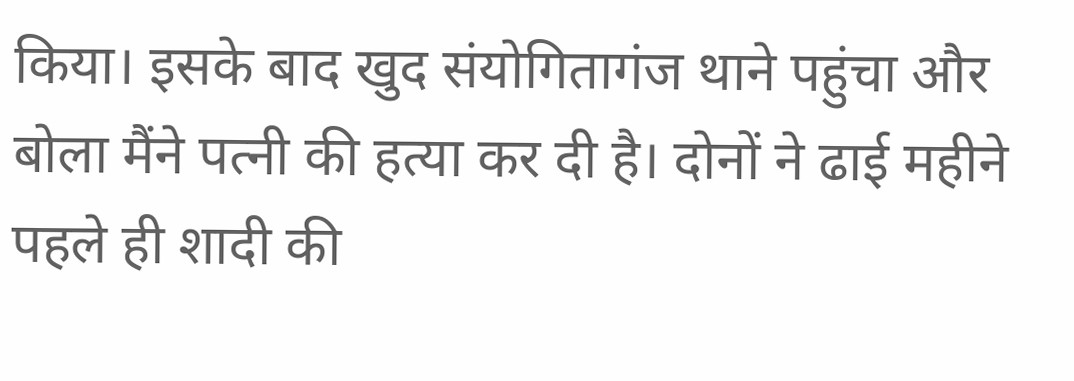किया। इसके बाद खुद संयोगितागंज थाने पहुंचा और बोला मैंने पत्नी की हत्या कर दी है। दोनों ने ढाई महीने पहले ही शादी की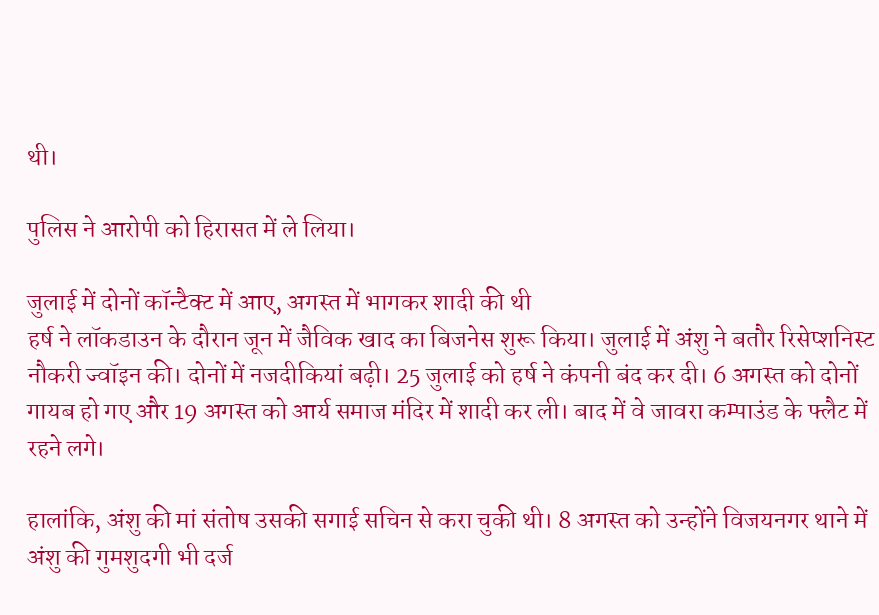थी।

पुलिस ने आरोपी को हिरासत में ले लिया।

जुलाई में दोनों कॉन्टैक्ट में आए, अगस्त में भागकर शादी की थी
हर्ष ने लॉकडाउन के दौरान जून में जैविक खाद का बिजनेस शुरू किया। जुलाई में अंशु ने बतौर रिसेप्शनिस्ट नौकरी ज्वॉइन की। दोनों में नजदीकियां बढ़ी। 25 जुलाई को हर्ष ने कंपनी बंद कर दी। 6 अगस्त को दोनों गायब हो गए और 19 अगस्त को आर्य समाज मंदिर में शादी कर ली। बाद में वे जावरा कम्पाउंड के फ्लैट में रहने लगे।

हालांकि, अंशु की मां संतोष उसकी सगाई सचिन से करा चुकी थी। 8 अगस्त को उन्होंने विजयनगर थाने में अंशु की गुमशुदगी भी दर्ज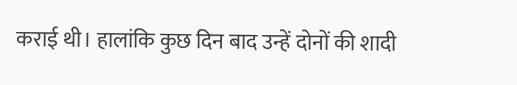कराई थी। हालांकि कुछ दिन बाद उन्हें दोनों की शादी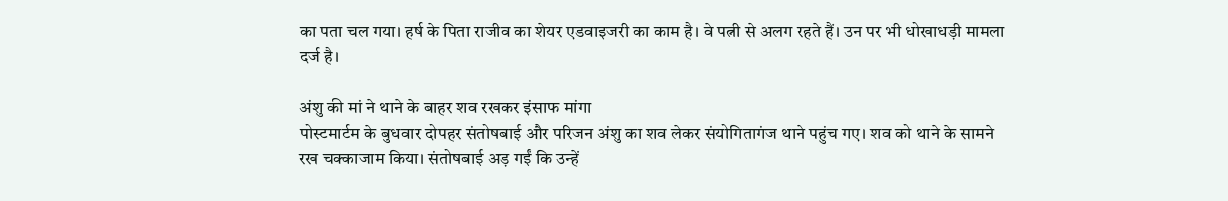का पता चल गया। हर्ष के पिता राजीव का शेयर एडवाइजरी का काम है। वे पत्नी से अलग रहते हैं। उन पर भी धोखाधड़ी मामला दर्ज है।

अंशु की मां ने थाने के बाहर शव रखकर इंसाफ मांगा
पोस्टमार्टम के बुधवार दोपहर संतोषबाई और परिजन अंशु का शव लेकर संयोगितागंज थाने पहुंच गए। शव को थाने के सामने रख चक्काजाम किया। संतोषबाई अड़ गईं कि उन्हें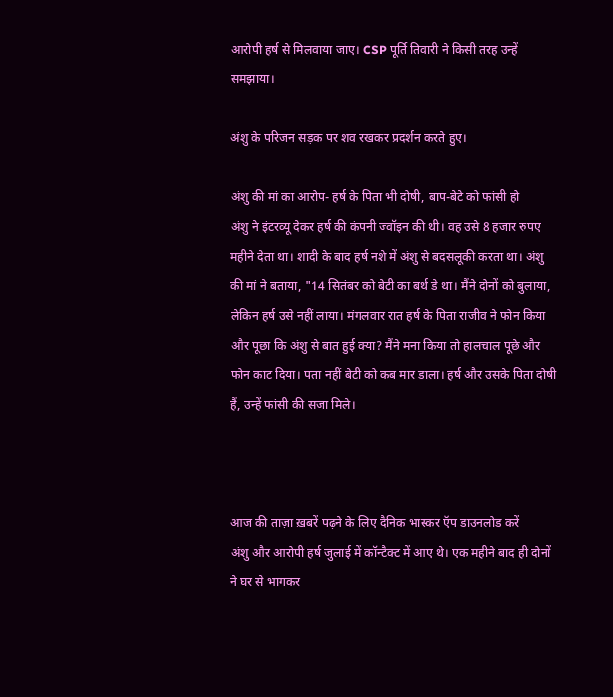आरोपी हर्ष से मिलवाया जाए। CSP पूर्ति तिवारी ने किसी तरह उन्हें समझाया।

अंशु के परिजन सड़क पर शव रखकर प्रदर्शन करते हुए।

अंशु की मां का आरोप- हर्ष के पिता भी दोषी, बाप-बेटे को फांसी हो
अंशु ने इंटरव्यू देकर हर्ष की कंपनी ज्वॉइन की थी। वह उसे 8 हजार रुपए महीने देता था। शादी के बाद हर्ष नशे में अंशु से बदसलूकी करता था। अंशु की मां ने बताया, "14 सितंबर को बेटी का बर्थ डे था। मैंने दोनों को बुलाया, लेकिन हर्ष उसे नहीं लाया। मंगलवार रात हर्ष के पिता राजीव ने फोन किया और पूछा कि अंशु से बात हुई क्या? मैंने मना किया तो हालचाल पूछे और फोन काट दिया। पता नहीं बेटी को कब मार डाला। हर्ष और उसके पिता दोषी हैं, उन्हें फांसी की सजा मिले।



आज की ताज़ा ख़बरें पढ़ने के लिए दैनिक भास्कर ऍप डाउनलोड करें
अंशु और आरोपी हर्ष जुलाई में कॉन्टैक्ट में आए थे। एक महीने बाद ही दोनों ने घर से भागकर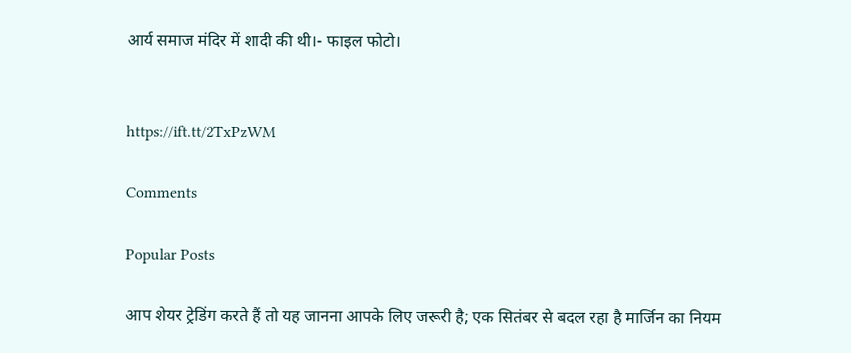आर्य समाज मंदिर में शादी की थी।- फाइल फोटो।


https://ift.tt/2TxPzWM

Comments

Popular Posts

आप शेयर ट्रेडिंग करते हैं तो यह जानना आपके लिए जरूरी है; एक सितंबर से बदल रहा है मार्जिन का नियम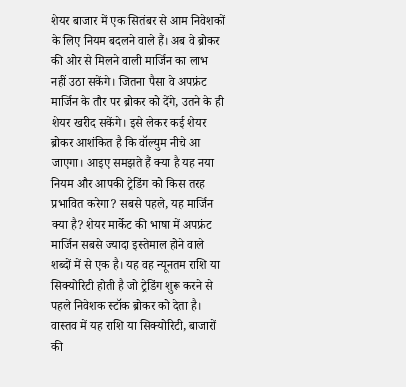शेयर बाजार में एक सितंबर से आम निवेशकों के लिए नियम बदलने वाले हैं। अब वे ब्रोकर की ओर से मिलने वाली मार्जिन का लाभ नहीं उठा सकेंगे। जितना पैसा वे अपफ्रंट मार्जिन के तौर पर ब्रोकर को देंगे, उतने के ही शेयर खरीद सकेंगे। इसे लेकर कई शेयर ब्रोकर आशंकित है कि वॉल्युम नीचे आ जाएगा। आइए समझते हैं क्या है यह नया नियम और आपकी ट्रेडिंग को किस तरह प्रभावित करेगा? सबसे पहले, यह मार्जिन क्या है? शेयर मार्केट की भाषा में अपफ्रंट मार्जिन सबसे ज्यादा इस्तेमाल होने वाले शब्दों में से एक है। यह वह न्यूनतम राशि या सिक्योरिटी होती है जो ट्रेडिंग शुरू करने से पहले निवेशक स्टॉक ब्रोकर को देता है। वास्तव में यह राशि या सिक्योरिटी, बाजारों की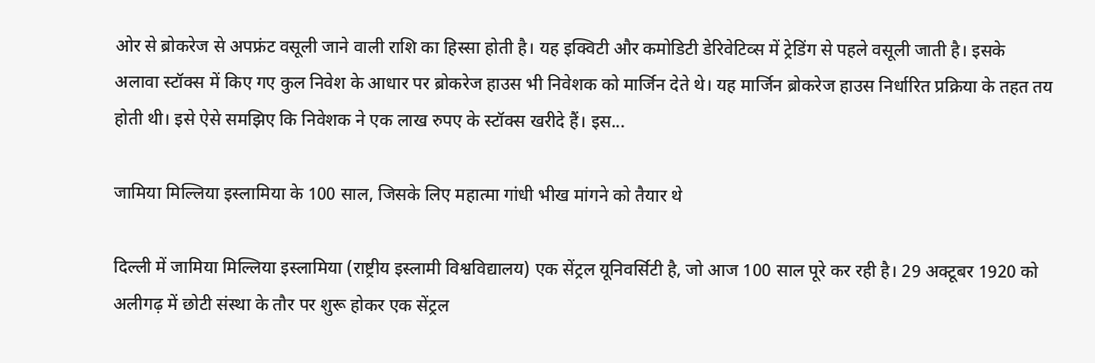ओर से ब्रोकरेज से अपफ्रंट वसूली जाने वाली राशि का हिस्सा होती है। यह इक्विटी और कमोडिटी डेरिवेटिव्स में ट्रेडिंग से पहले वसूली जाती है। इसके अलावा स्टॉक्स में किए गए कुल निवेश के आधार पर ब्रोकरेज हाउस भी निवेशक को मार्जिन देते थे। यह मार्जिन ब्रोकरेज हाउस निर्धारित प्रक्रिया के तहत तय होती थी। इसे ऐसे समझिए कि निवेशक ने एक लाख रुपए के स्टॉक्स खरीदे हैं। इस...

जामिया मिल्लिया इस्लामिया के 100 साल, जिसके लिए महात्मा गांधी भीख मांगने को तैयार थे

दिल्ली में जामिया मिल्लिया इस्लामिया (राष्ट्रीय इस्लामी विश्वविद्यालय) एक सेंट्रल यूनिवर्सिटी है, जो आज 100 साल पूरे कर रही है। 29 अक्टूबर 1920 को अलीगढ़ में छोटी संस्था के तौर पर शुरू होकर एक सेंट्रल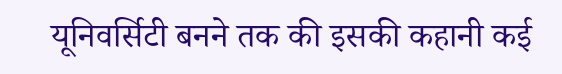यूनिवर्सिटी बनने तक की इसकी कहानी कई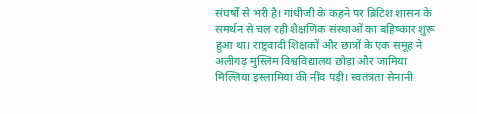संघर्षों से भरी है। गांधीजी के कहने पर ब्रिटिश शासन के समर्थन से चल रही शैक्षणिक संस्थाओं का बहिष्कार शुरू हुआ था। राष्ट्रवादी शिक्षकों और छात्रों के एक समूह ने अलीगढ़ मुस्लिम विश्वविद्यालय छोड़ा और जामिया मिल्लिया इस्लामिया की नींव पड़ी। स्वतंत्रता सेनानी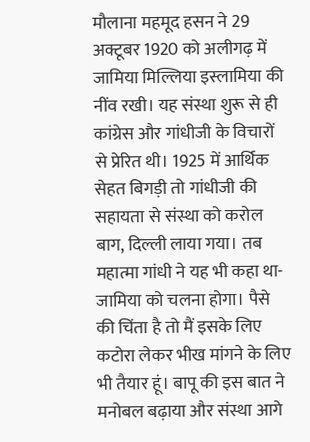मौलाना महमूद हसन ने 29 अक्टूबर 1920 को अलीगढ़ में जामिया मिल्लिया इस्लामिया की नींव रखी। यह संस्था शुरू से ही कांग्रेस और गांधीजी के विचारों से प्रेरित थी। 1925 में आर्थिक सेहत बिगड़ी तो गांधीजी की सहायता से संस्था को करोल बाग, दिल्ली लाया गया। तब महात्मा गांधी ने यह भी कहा था- जामिया को चलना होगा। पैसे की चिंता है तो मैं इसके लिए कटोरा लेकर भीख मांगने के लिए भी तैयार हूं। बापू की इस बात ने मनोबल बढ़ाया और संस्था आगे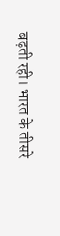बढ़ती रही। भारत के तीसरे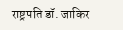राष्ट्रपति डॉ. जाकिर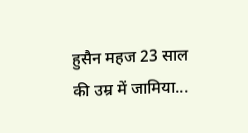हुसैन महज 23 साल की उम्र में जामिया...